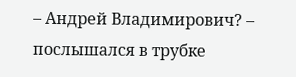– Андрей Владимирович? – послышался в трубке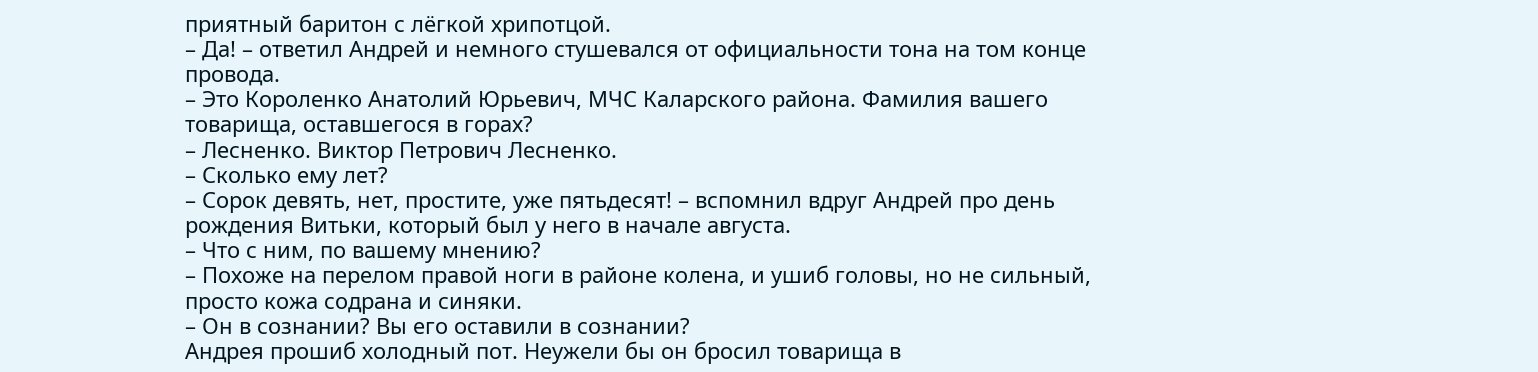приятный баритон с лёгкой хрипотцой.
– Да! – ответил Андрей и немного стушевался от официальности тона на том конце провода.
– Это Короленко Анатолий Юрьевич, МЧС Каларского района. Фамилия вашего товарища, оставшегося в горах?
– Лесненко. Виктор Петрович Лесненко.
– Сколько ему лет?
– Сорок девять, нет, простите, уже пятьдесят! – вспомнил вдруг Андрей про день рождения Витьки, который был у него в начале августа.
– Что с ним, по вашему мнению?
– Похоже на перелом правой ноги в районе колена, и ушиб головы, но не сильный, просто кожа содрана и синяки.
– Он в сознании? Вы его оставили в сознании?
Андрея прошиб холодный пот. Неужели бы он бросил товарища в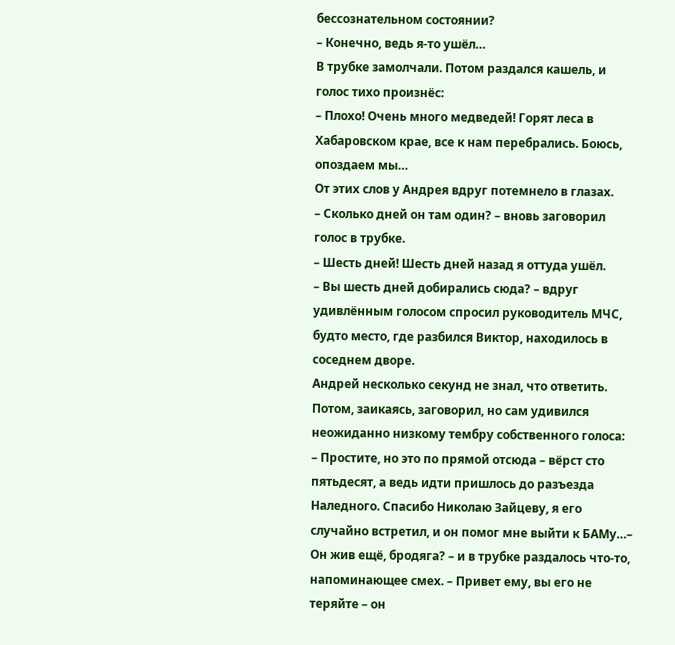бессознательном состоянии?
– Конечно, ведь я-то ушёл…
В трубке замолчали. Потом раздался кашель, и голос тихо произнёс:
– Плохо! Очень много медведей! Горят леса в Хабаровском крае, все к нам перебрались. Боюсь, опоздаем мы…
От этих слов у Андрея вдруг потемнело в глазах.
– Сколько дней он там один? – вновь заговорил голос в трубке.
– Шесть дней! Шесть дней назад я оттуда ушёл.
– Вы шесть дней добирались сюда? – вдруг удивлённым голосом спросил руководитель МЧС, будто место, где разбился Виктор, находилось в соседнем дворе.
Андрей несколько секунд не знал, что ответить. Потом, заикаясь, заговорил, но сам удивился неожиданно низкому тембру собственного голоса:
– Простите, но это по прямой отсюда – вёрст сто пятьдесят, а ведь идти пришлось до разъезда Наледного. Спасибо Николаю Зайцеву, я его случайно встретил, и он помог мне выйти к БАМу…– Он жив ещё, бродяга? – и в трубке раздалось что-то, напоминающее смех. – Привет ему, вы его не теряйте – он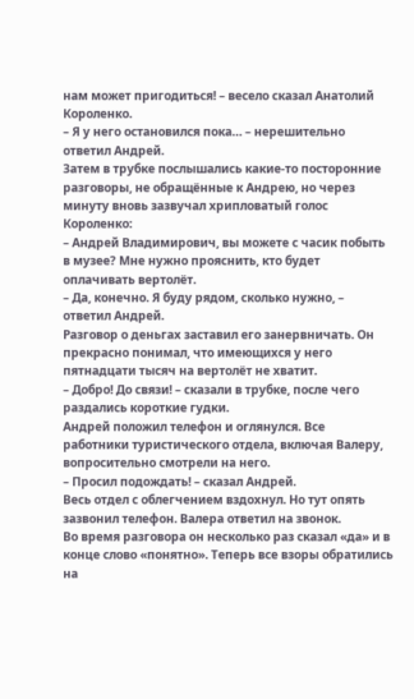нам может пригодиться! – весело сказал Анатолий Короленко.
– Я у него остановился пока… – нерешительно ответил Андрей.
Затем в трубке послышались какие-то посторонние разговоры, не обращённые к Андрею, но через минуту вновь зазвучал хрипловатый голос Короленко:
– Андрей Владимирович, вы можете с часик побыть в музее? Мне нужно прояснить, кто будет оплачивать вертолёт.
– Да, конечно. Я буду рядом, сколько нужно, – ответил Андрей.
Разговор о деньгах заставил его занервничать. Он прекрасно понимал, что имеющихся у него пятнадцати тысяч на вертолёт не хватит.
– Добро! До связи! – сказали в трубке, после чего раздались короткие гудки.
Андрей положил телефон и оглянулся. Все работники туристического отдела, включая Валеру, вопросительно смотрели на него.
– Просил подождать! – сказал Андрей.
Весь отдел с облегчением вздохнул. Но тут опять зазвонил телефон. Валера ответил на звонок.
Во время разговора он несколько раз сказал «да» и в конце слово «понятно». Теперь все взоры обратились на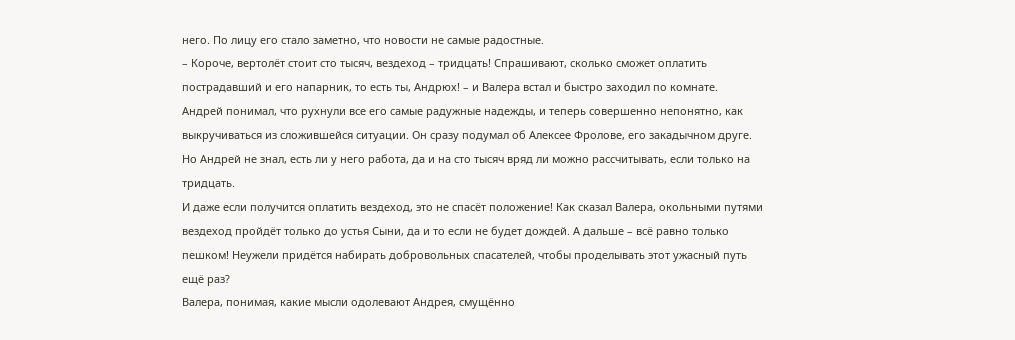него. По лицу его стало заметно, что новости не самые радостные.
– Короче, вертолёт стоит сто тысяч, вездеход – тридцать! Спрашивают, сколько сможет оплатить пострадавший и его напарник, то есть ты, Андрюх! – и Валера встал и быстро заходил по комнате.
Андрей понимал, что рухнули все его самые радужные надежды, и теперь совершенно непонятно, как выкручиваться из сложившейся ситуации. Он сразу подумал об Алексее Фролове, его закадычном друге. Но Андрей не знал, есть ли у него работа, да и на сто тысяч вряд ли можно рассчитывать, если только на тридцать.
И даже если получится оплатить вездеход, это не спасёт положение! Как сказал Валера, окольными путями вездеход пройдёт только до устья Сыни, да и то если не будет дождей. А дальше – всё равно только пешком! Неужели придётся набирать добровольных спасателей, чтобы проделывать этот ужасный путь ещё раз?
Валера, понимая, какие мысли одолевают Андрея, смущённо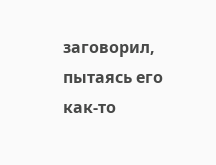заговорил, пытаясь его как-то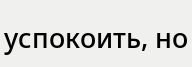успокоить, но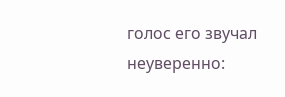голос его звучал неуверенно: